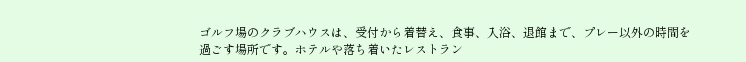ゴルフ場のクラブハウスは、受付から着替え、食事、入浴、退館まで、プレー以外の時間を過ごす場所です。ホテルや落ち着いたレストラン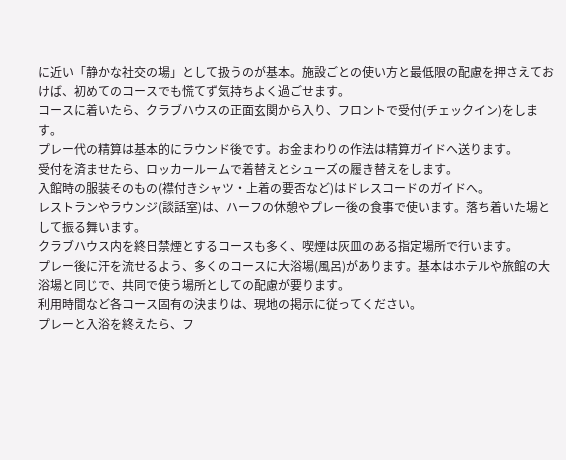に近い「静かな社交の場」として扱うのが基本。施設ごとの使い方と最低限の配慮を押さえておけば、初めてのコースでも慌てず気持ちよく過ごせます。
コースに着いたら、クラブハウスの正面玄関から入り、フロントで受付(チェックイン)をします。
プレー代の精算は基本的にラウンド後です。お金まわりの作法は精算ガイドへ送ります。
受付を済ませたら、ロッカールームで着替えとシューズの履き替えをします。
入館時の服装そのもの(襟付きシャツ・上着の要否など)はドレスコードのガイドへ。
レストランやラウンジ(談話室)は、ハーフの休憩やプレー後の食事で使います。落ち着いた場として振る舞います。
クラブハウス内を終日禁煙とするコースも多く、喫煙は灰皿のある指定場所で行います。
プレー後に汗を流せるよう、多くのコースに大浴場(風呂)があります。基本はホテルや旅館の大浴場と同じで、共同で使う場所としての配慮が要ります。
利用時間など各コース固有の決まりは、現地の掲示に従ってください。
プレーと入浴を終えたら、フ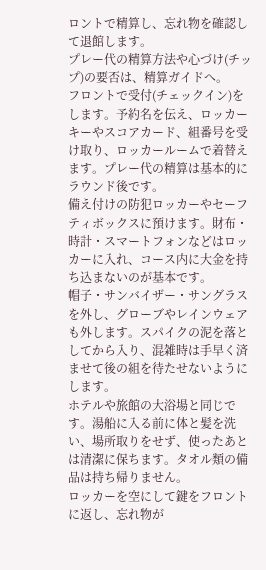ロントで精算し、忘れ物を確認して退館します。
プレー代の精算方法や心づけ(チップ)の要否は、精算ガイドへ。
フロントで受付(チェックイン)をします。予約名を伝え、ロッカーキーやスコアカード、組番号を受け取り、ロッカールームで着替えます。プレー代の精算は基本的にラウンド後です。
備え付けの防犯ロッカーやセーフティボックスに預けます。財布・時計・スマートフォンなどはロッカーに入れ、コース内に大金を持ち込まないのが基本です。
帽子・サンバイザー・サングラスを外し、グローブやレインウェアも外します。スパイクの泥を落としてから入り、混雑時は手早く済ませて後の組を待たせないようにします。
ホテルや旅館の大浴場と同じです。湯船に入る前に体と髪を洗い、場所取りをせず、使ったあとは清潔に保ちます。タオル類の備品は持ち帰りません。
ロッカーを空にして鍵をフロントに返し、忘れ物が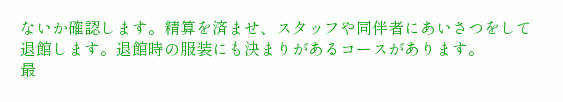ないか確認します。精算を済ませ、スタッフや同伴者にあいさつをして退館します。退館時の服装にも決まりがあるコースがあります。
最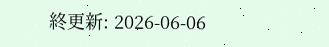終更新: 2026-06-06